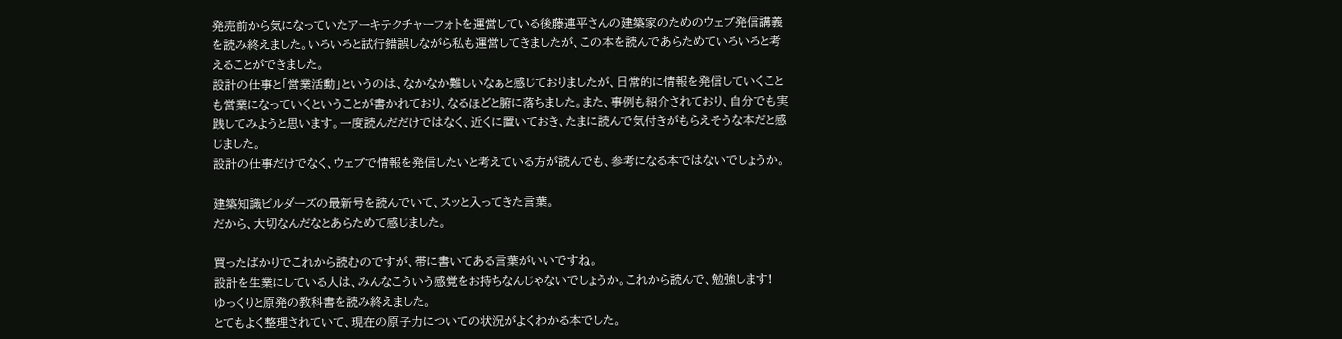発売前から気になっていたアーキテクチャーフォトを運営している後藤連平さんの建築家のためのウェブ発信講義を読み終えました。いろいろと試行錯誤しながら私も運営してきましたが、この本を読んであらためていろいろと考えることができました。
設計の仕事と「営業活動」というのは、なかなか難しいなぁと感じておりましたが、日常的に情報を発信していくことも営業になっていくということが書かれており、なるほどと腑に落ちました。また、事例も紹介されており、自分でも実践してみようと思います。一度読んだだけではなく、近くに置いておき、たまに読んで気付きがもらえそうな本だと感じました。
設計の仕事だけでなく、ウェブで情報を発信したいと考えている方が読んでも、参考になる本ではないでしょうか。

建築知識ビルダーズの最新号を読んでいて、スッと入ってきた言葉。
だから、大切なんだなとあらためて感じました。

買ったばかりでこれから読むのですが、帯に書いてある言葉がいいですね。
設計を生業にしている人は、みんなこういう感覚をお持ちなんじゃないでしょうか。これから読んで、勉強します!
ゆっくりと原発の教科書を読み終えました。
とてもよく整理されていて、現在の原子力についての状況がよくわかる本でした。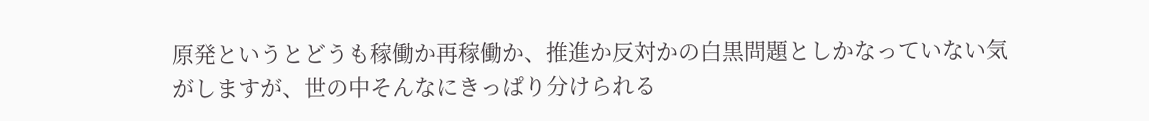原発というとどうも稼働か再稼働か、推進か反対かの白黒問題としかなっていない気がしますが、世の中そんなにきっぱり分けられる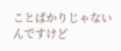ことばかりじゃないんですけど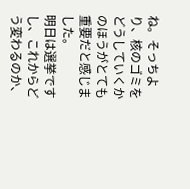ね。そっちより、核のゴミをどうしていくかのほうがとても重要だと感じました。
明日は選挙ですし、これからどう変わるのか、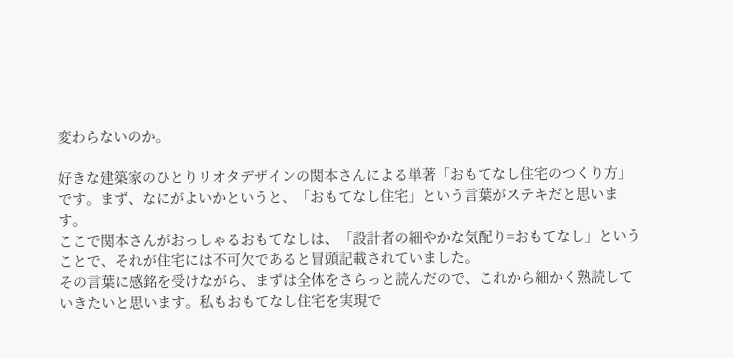変わらないのか。

好きな建築家のひとりリオタデザインの関本さんによる単著「おもてなし住宅のつくり方」です。まず、なにがよいかというと、「おもてなし住宅」という言葉がステキだと思います。
ここで関本さんがおっしゃるおもてなしは、「設計者の細やかな気配り=おもてなし」ということで、それが住宅には不可欠であると冒頭記載されていました。
その言葉に感銘を受けながら、まずは全体をさらっと読んだので、これから細かく熟読していきたいと思います。私もおもてなし住宅を実現で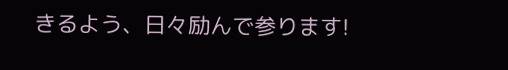きるよう、日々励んで参ります!